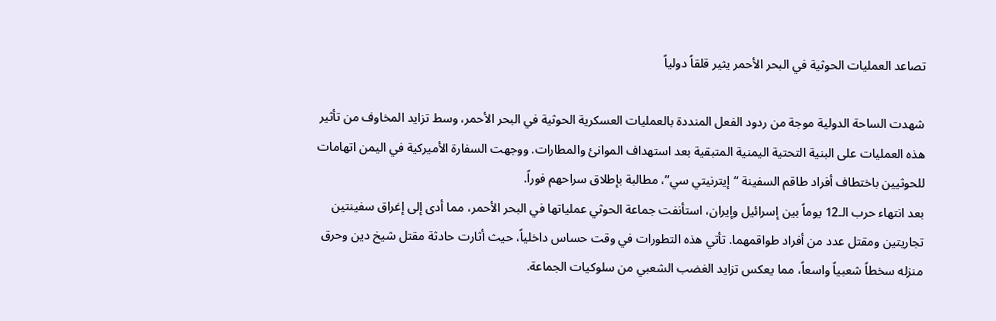تصاعد العمليات الحوثية في البحر الأحمر يثير قلقاً دولياً

شهدت الساحة الدولية موجة من ردود الفعل المنددة بالعمليات العسكرية الحوثية في البحر الأحمر، وسط تزايد المخاوف من تأثير هذه العمليات على البنية التحتية اليمنية المتبقية بعد استهداف الموانئ والمطارات. ووجهت السفارة الأميركية في اليمن اتهامات للحوثيين باختطاف أفراد طاقم السفينة “إيترنيتي سي”، مطالبة بإطلاق سراحهم فوراً.
بعد انتهاء حرب الـ12 يوماً بين إسرائيل وإيران، استأنفت جماعة الحوثي عملياتها في البحر الأحمر، مما أدى إلى إغراق سفينتين تجاريتين ومقتل عدد من أفراد طواقمهما. تأتي هذه التطورات في وقت حساس داخلياً، حيث أثارت حادثة مقتل شيخ دين وحرق منزله سخطاً شعبياً واسعاً، مما يعكس تزايد الغضب الشعبي من سلوكيات الجماعة.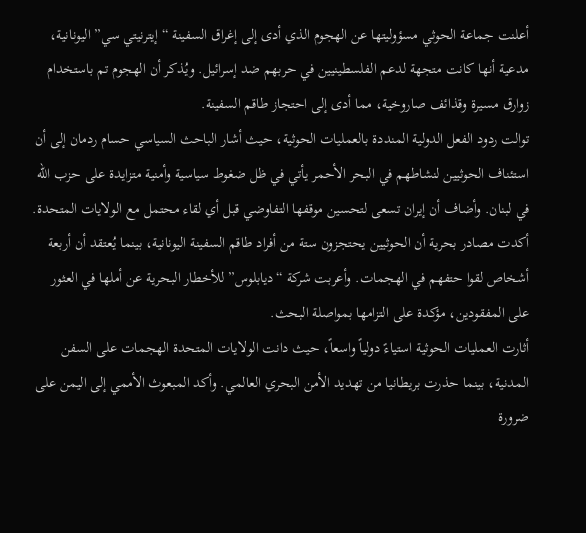أعلنت جماعة الحوثي مسؤوليتها عن الهجوم الذي أدى إلى إغراق السفينة “إيترنيتي سي” اليونانية، مدعية أنها كانت متجهة لدعم الفلسطينيين في حربهم ضد إسرائيل. ويُذكر أن الهجوم تم باستخدام زوارق مسيرة وقذائف صاروخية، مما أدى إلى احتجاز طاقم السفينة.
توالت ردود الفعل الدولية المنددة بالعمليات الحوثية، حيث أشار الباحث السياسي حسام ردمان إلى أن استئناف الحوثيين لنشاطهم في البحر الأحمر يأتي في ظل ضغوط سياسية وأمنية متزايدة على حزب الله في لبنان. وأضاف أن إيران تسعى لتحسين موقفها التفاوضي قبل أي لقاء محتمل مع الولايات المتحدة.
أكدت مصادر بحرية أن الحوثيين يحتجزون ستة من أفراد طاقم السفينة اليونانية، بينما يُعتقد أن أربعة أشخاص لقوا حتفهم في الهجمات. وأعربت شركة “ديابلوس” للأخطار البحرية عن أملها في العثور على المفقودين، مؤكدة على التزامها بمواصلة البحث.
أثارت العمليات الحوثية استياءً دولياً واسعاً، حيث دانت الولايات المتحدة الهجمات على السفن المدنية، بينما حذرت بريطانيا من تهديد الأمن البحري العالمي. وأكد المبعوث الأممي إلى اليمن على ضرورة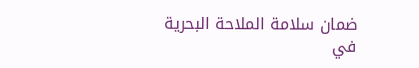ضمان سلامة الملاحة البحرية في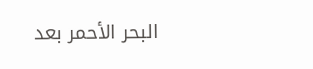البحر الأحمر بعد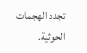تجدد الهجمات الحوثية.